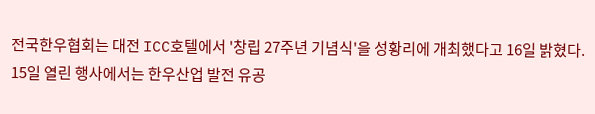전국한우협회는 대전 ICC호텔에서 '창립 27주년 기념식'을 성황리에 개최했다고 16일 밝혔다.
15일 열린 행사에서는 한우산업 발전 유공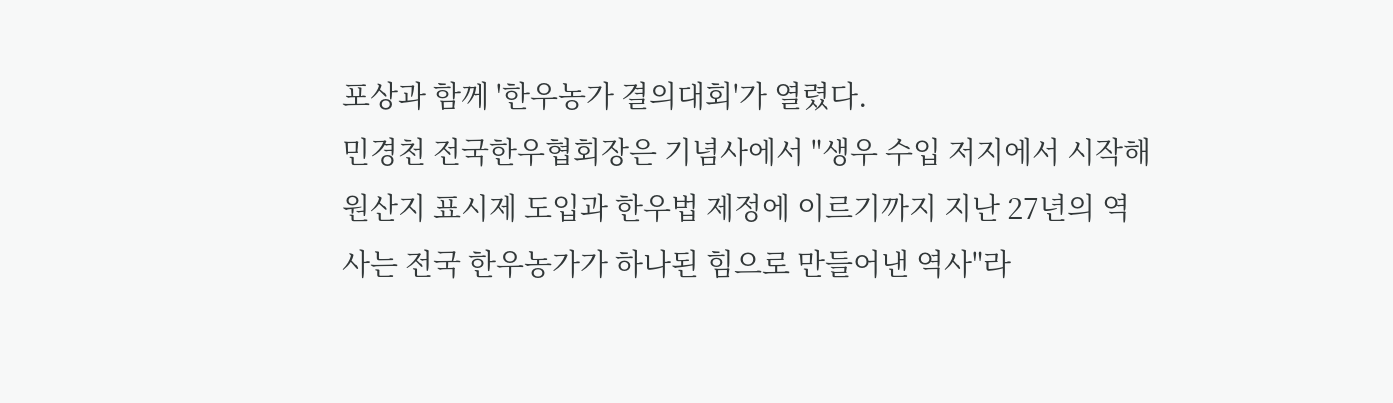포상과 함께 '한우농가 결의대회'가 열렸다.
민경천 전국한우협회장은 기념사에서 "생우 수입 저지에서 시작해 원산지 표시제 도입과 한우법 제정에 이르기까지 지난 27년의 역사는 전국 한우농가가 하나된 힘으로 만들어낸 역사"라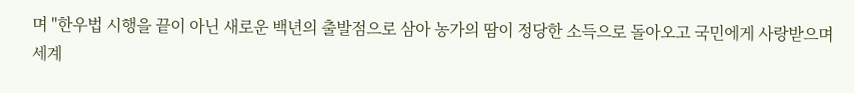며 "한우법 시행을 끝이 아닌 새로운 백년의 출발점으로 삼아 농가의 땀이 정당한 소득으로 돌아오고 국민에게 사랑받으며 세계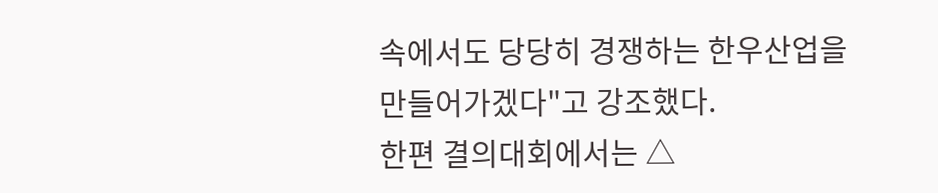속에서도 당당히 경쟁하는 한우산업을 만들어가겠다"고 강조했다.
한편 결의대회에서는 △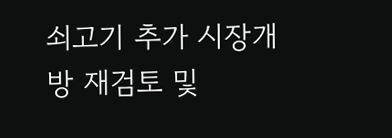쇠고기 추가 시장개방 재검토 및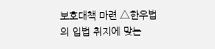보호대책 마련 △한우법의 입법 취지에 맞는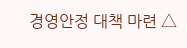경영안정 대책 마련 △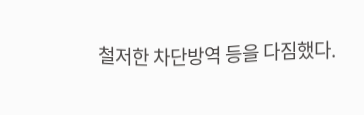철저한 차단방역 등을 다짐했다.